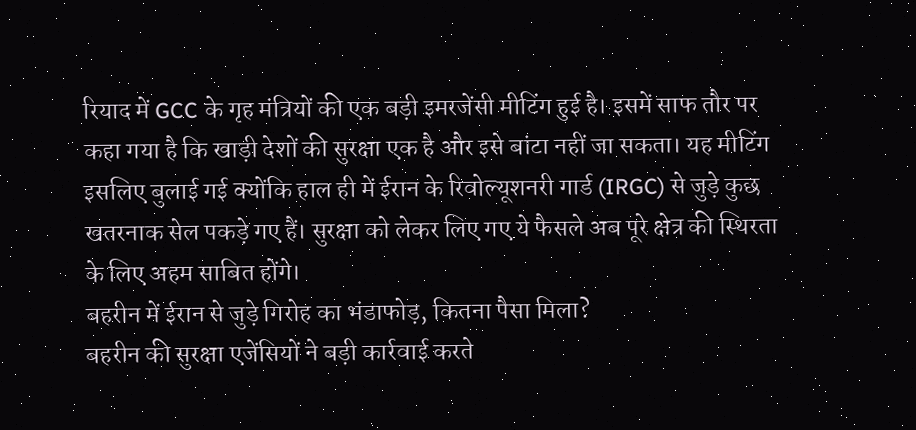रियाद में GCC के गृह मंत्रियों की एक बड़ी इमरजेंसी मीटिंग हुई है। इसमें साफ तौर पर कहा गया है कि खाड़ी देशों की सुरक्षा एक है और इसे बांटा नहीं जा सकता। यह मीटिंग इसलिए बुलाई गई क्योंकि हाल ही में ईरान के रिवोल्यूशनरी गार्ड (IRGC) से जुड़े कुछ खतरनाक सेल पकड़े गए हैं। सुरक्षा को लेकर लिए गए ये फैसले अब पूरे क्षेत्र की स्थिरता के लिए अहम साबित होंगे।
बहरीन में ईरान से जुड़े गिरोह का भंडाफोड़, कितना पैसा मिला?
बहरीन की सुरक्षा एजेंसियों ने बड़ी कार्रवाई करते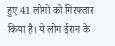हुए 41 लोगों को गिरफ्तार किया है। ये लोग ईरान के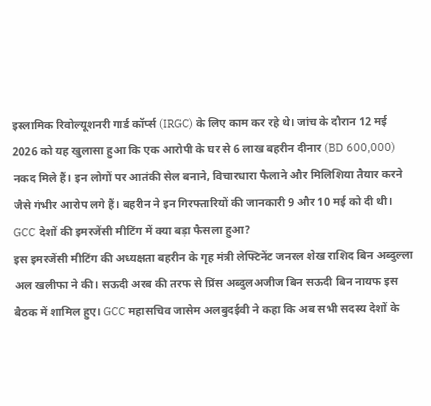इस्लामिक रिवोल्यूशनरी गार्ड कॉर्प्स (IRGC) के लिए काम कर रहे थे। जांच के दौरान 12 मई 2026 को यह खुलासा हुआ कि एक आरोपी के घर से 6 लाख बहरीन दीनार (BD 600,000) नकद मिले हैं। इन लोगों पर आतंकी सेल बनाने, विचारधारा फैलाने और मिलिशिया तैयार करने जैसे गंभीर आरोप लगे हैं। बहरीन ने इन गिरफ्तारियों की जानकारी 9 और 10 मई को दी थी।
GCC देशों की इमरजेंसी मीटिंग में क्या बड़ा फैसला हुआ?
इस इमरजेंसी मीटिंग की अध्यक्षता बहरीन के गृह मंत्री लेफ्टिनेंट जनरल शेख राशिद बिन अब्दुल्ला अल खलीफा ने की। सऊदी अरब की तरफ से प्रिंस अब्दुलअजीज बिन सऊदी बिन नायफ इस बैठक में शामिल हुए। GCC महासचिव जासेम अलबुदईवी ने कहा कि अब सभी सदस्य देशों के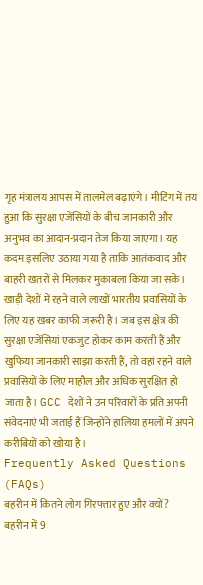गृह मंत्रालय आपस में तालमेल बढ़ाएंगे। मीटिंग में तय हुआ कि सुरक्षा एजेंसियों के बीच जानकारी और अनुभव का आदान-प्रदान तेज किया जाएगा। यह कदम इसलिए उठाया गया है ताकि आतंकवाद और बाहरी खतरों से मिलकर मुकाबला किया जा सके।
खाड़ी देशों में रहने वाले लाखों भारतीय प्रवासियों के लिए यह खबर काफी जरूरी है। जब इस क्षेत्र की सुरक्षा एजेंसियां एकजुट होकर काम करती हैं और खुफिया जानकारी साझा करती हैं, तो वहां रहने वाले प्रवासियों के लिए माहौल और अधिक सुरक्षित हो जाता है। GCC देशों ने उन परिवारों के प्रति अपनी संवेदनाएं भी जताई हैं जिन्होंने हालिया हमलों में अपने करीबियों को खोया है।
Frequently Asked Questions (FAQs)
बहरीन में कितने लोग गिरफ्तार हुए और क्यों?
बहरीन में 9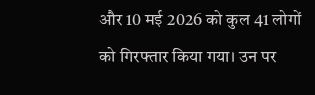और 10 मई 2026 को कुल 41 लोगों को गिरफ्तार किया गया। उन पर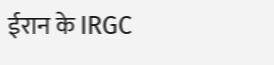ईरान के IRGC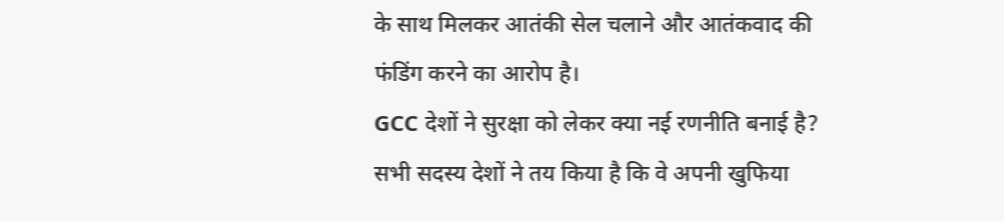के साथ मिलकर आतंकी सेल चलाने और आतंकवाद की फंडिंग करने का आरोप है।
GCC देशों ने सुरक्षा को लेकर क्या नई रणनीति बनाई है?
सभी सदस्य देशों ने तय किया है कि वे अपनी खुफिया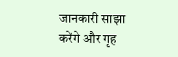जानकारी साझा करेंगे और गृह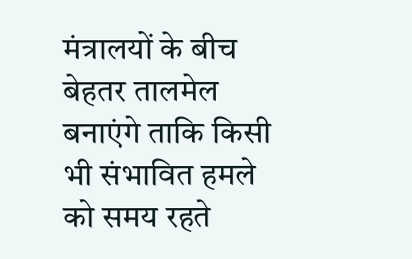मंत्रालयों के बीच बेहतर तालमेल बनाएंगे ताकि किसी भी संभावित हमले को समय रहते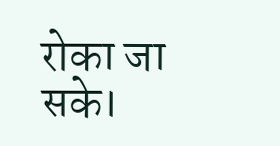रोका जा सके।